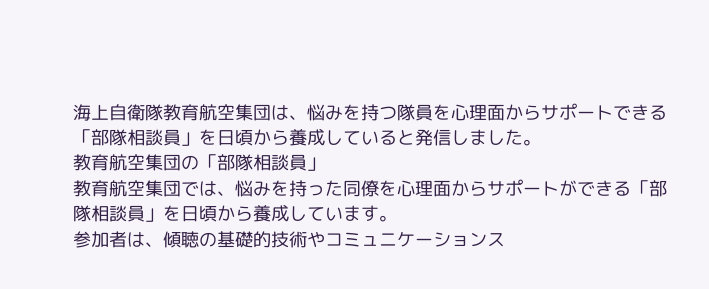海上自衛隊教育航空集団は、悩みを持つ隊員を心理面からサポートできる「部隊相談員」を日頃から養成していると発信しました。
教育航空集団の「部隊相談員」
教育航空集団では、悩みを持った同僚を心理面からサポートができる「部隊相談員」を日頃から養成しています。
参加者は、傾聴の基礎的技術やコミュニケーションス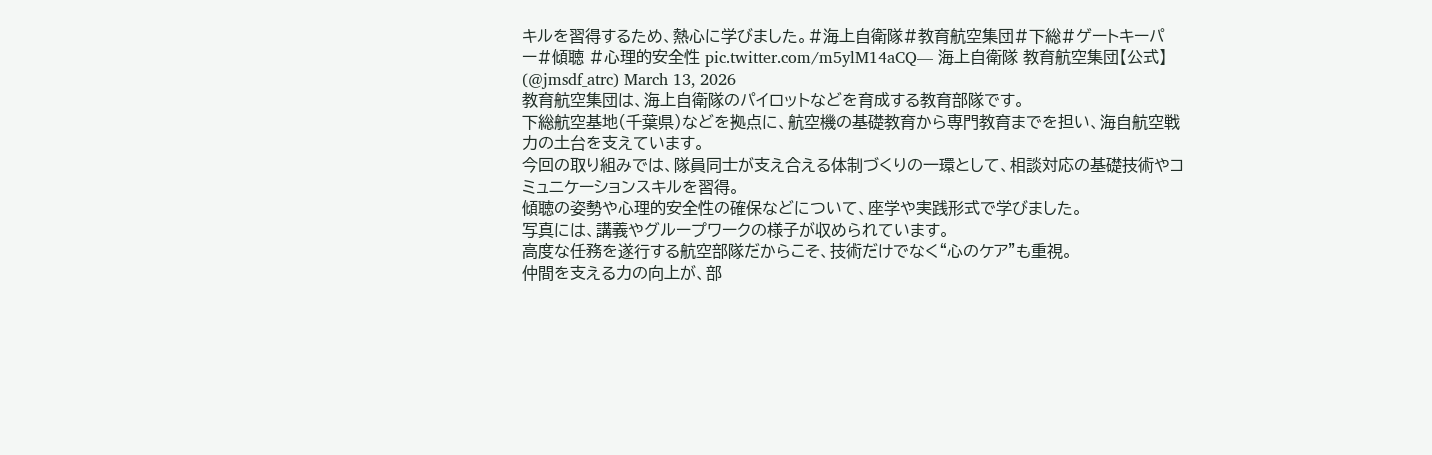キルを習得するため、熱心に学びました。#海上自衛隊#教育航空集団#下総#ゲートキーパー#傾聴 #心理的安全性 pic.twitter.com/m5ylM14aCQ— 海上自衛隊 教育航空集団【公式】 (@jmsdf_atrc) March 13, 2026
教育航空集団は、海上自衛隊のパイロットなどを育成する教育部隊です。
下総航空基地(千葉県)などを拠点に、航空機の基礎教育から専門教育までを担い、海自航空戦力の土台を支えています。
今回の取り組みでは、隊員同士が支え合える体制づくりの一環として、相談対応の基礎技術やコミュニケーションスキルを習得。
傾聴の姿勢や心理的安全性の確保などについて、座学や実践形式で学びました。
写真には、講義やグループワークの様子が収められています。
高度な任務を遂行する航空部隊だからこそ、技術だけでなく“心のケア”も重視。
仲間を支える力の向上が、部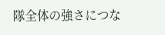隊全体の強さにつな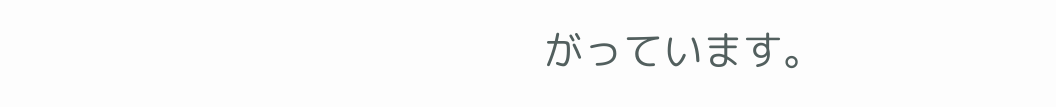がっています。